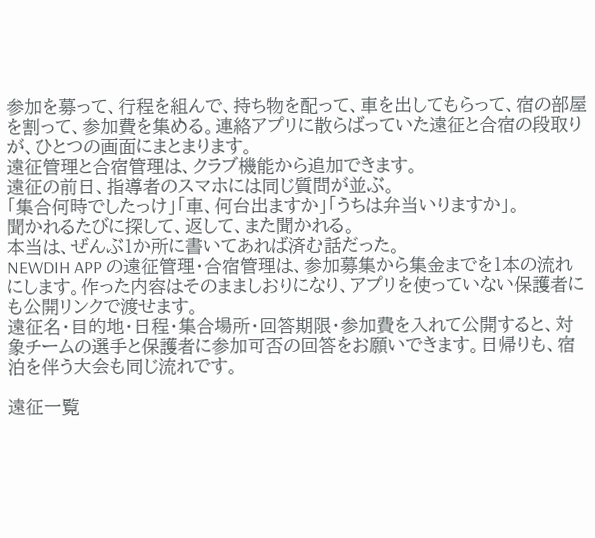参加を募って、行程を組んで、持ち物を配って、車を出してもらって、宿の部屋を割って、参加費を集める。連絡アプリに散らばっていた遠征と合宿の段取りが、ひとつの画面にまとまります。
遠征管理と合宿管理は、クラブ機能から追加できます。
遠征の前日、指導者のスマホには同じ質問が並ぶ。
「集合何時でしたっけ」「車、何台出ますか」「うちは弁当いりますか」。
聞かれるたびに探して、返して、また聞かれる。
本当は、ぜんぶ1か所に書いてあれば済む話だった。
NEWDIH APP の遠征管理・合宿管理は、参加募集から集金までを1本の流れにします。作った内容はそのまましおりになり、アプリを使っていない保護者にも公開リンクで渡せます。
遠征名・目的地・日程・集合場所・回答期限・参加費を入れて公開すると、対象チームの選手と保護者に参加可否の回答をお願いできます。日帰りも、宿泊を伴う大会も同じ流れです。

遠征一覧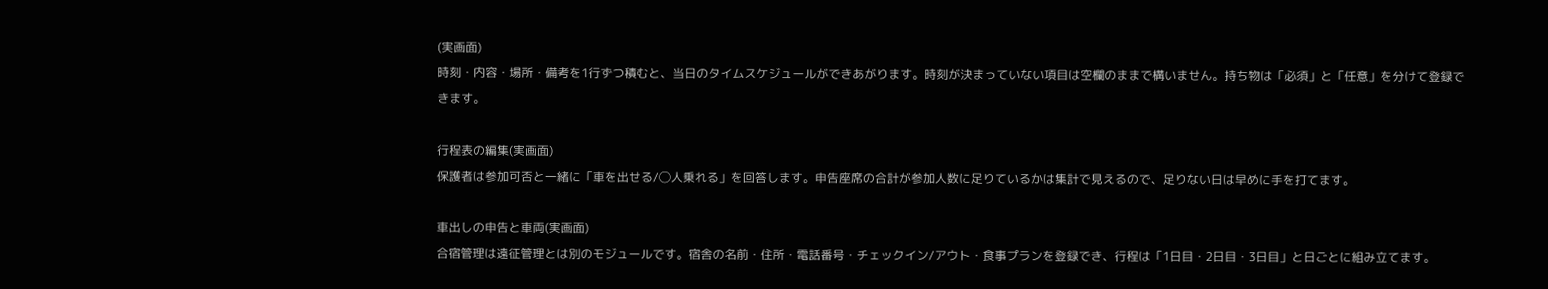(実画面)
時刻・内容・場所・備考を1行ずつ積むと、当日のタイムスケジュールができあがります。時刻が決まっていない項目は空欄のままで構いません。持ち物は「必須」と「任意」を分けて登録できます。

行程表の編集(実画面)
保護者は参加可否と一緒に「車を出せる/◯人乗れる」を回答します。申告座席の合計が参加人数に足りているかは集計で見えるので、足りない日は早めに手を打てます。

車出しの申告と車両(実画面)
合宿管理は遠征管理とは別のモジュールです。宿舎の名前・住所・電話番号・チェックイン/アウト・食事プランを登録でき、行程は「1日目・2日目・3日目」と日ごとに組み立てます。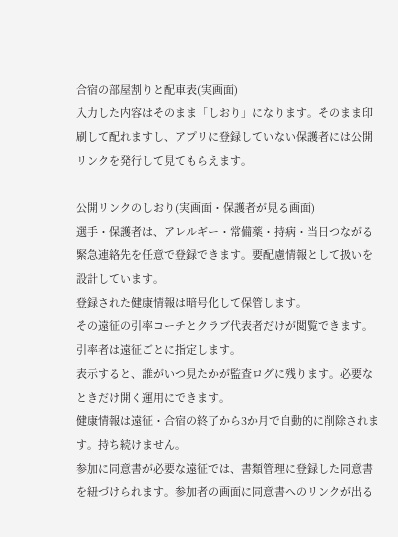合宿の部屋割りと配車表(実画面)
入力した内容はそのまま「しおり」になります。そのまま印刷して配れますし、アプリに登録していない保護者には公開リンクを発行して見てもらえます。

公開リンクのしおり(実画面・保護者が見る画面)
選手・保護者は、アレルギー・常備薬・持病・当日つながる緊急連絡先を任意で登録できます。要配慮情報として扱いを設計しています。
登録された健康情報は暗号化して保管します。
その遠征の引率コーチとクラブ代表者だけが閲覧できます。引率者は遠征ごとに指定します。
表示すると、誰がいつ見たかが監査ログに残ります。必要なときだけ開く運用にできます。
健康情報は遠征・合宿の終了から3か月で自動的に削除されます。持ち続けません。
参加に同意書が必要な遠征では、書類管理に登録した同意書を紐づけられます。参加者の画面に同意書へのリンクが出る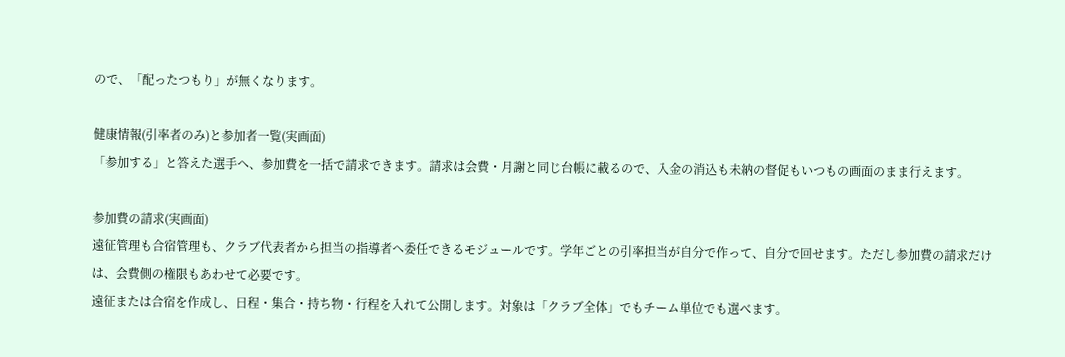ので、「配ったつもり」が無くなります。

健康情報(引率者のみ)と参加者一覧(実画面)
「参加する」と答えた選手へ、参加費を一括で請求できます。請求は会費・月謝と同じ台帳に載るので、入金の消込も未納の督促もいつもの画面のまま行えます。

参加費の請求(実画面)
遠征管理も合宿管理も、クラブ代表者から担当の指導者へ委任できるモジュールです。学年ごとの引率担当が自分で作って、自分で回せます。ただし参加費の請求だけは、会費側の権限もあわせて必要です。
遠征または合宿を作成し、日程・集合・持ち物・行程を入れて公開します。対象は「クラブ全体」でもチーム単位でも選べます。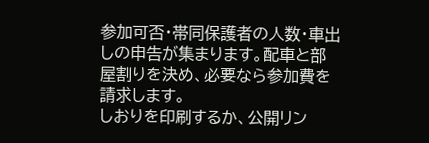参加可否・帯同保護者の人数・車出しの申告が集まります。配車と部屋割りを決め、必要なら参加費を請求します。
しおりを印刷するか、公開リン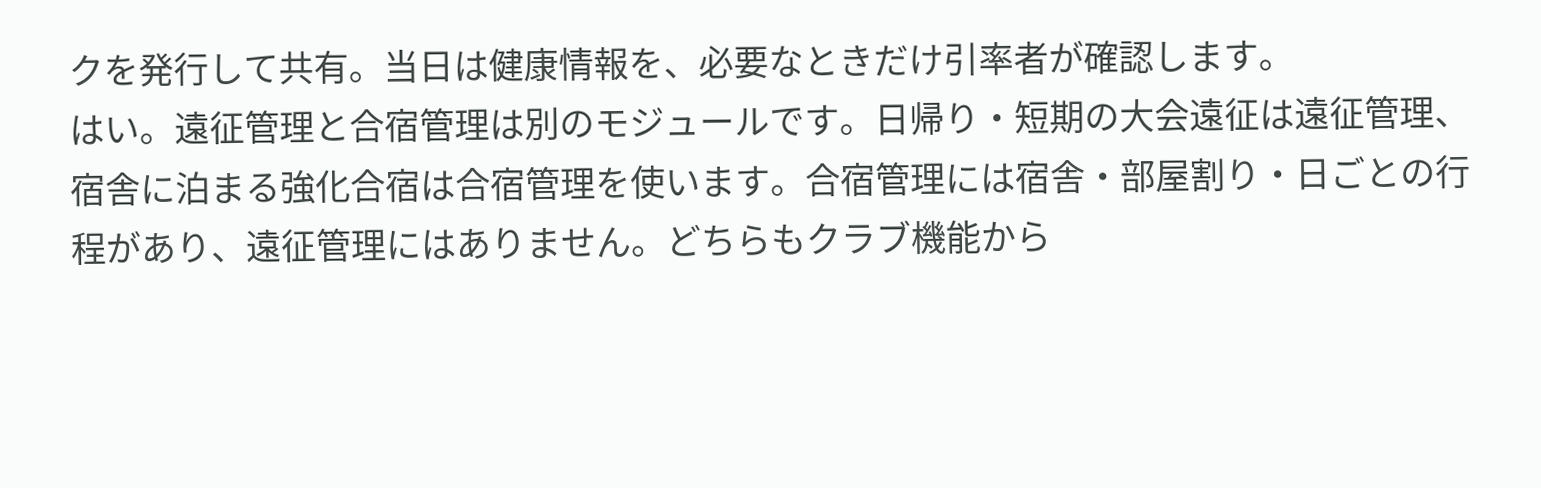クを発行して共有。当日は健康情報を、必要なときだけ引率者が確認します。
はい。遠征管理と合宿管理は別のモジュールです。日帰り・短期の大会遠征は遠征管理、宿舎に泊まる強化合宿は合宿管理を使います。合宿管理には宿舎・部屋割り・日ごとの行程があり、遠征管理にはありません。どちらもクラブ機能から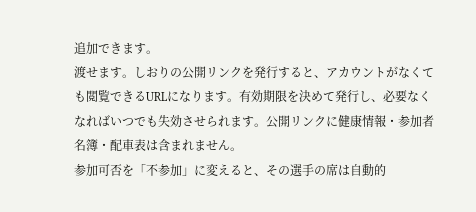追加できます。
渡せます。しおりの公開リンクを発行すると、アカウントがなくても閲覧できるURLになります。有効期限を決めて発行し、必要なくなればいつでも失効させられます。公開リンクに健康情報・参加者名簿・配車表は含まれません。
参加可否を「不参加」に変えると、その選手の席は自動的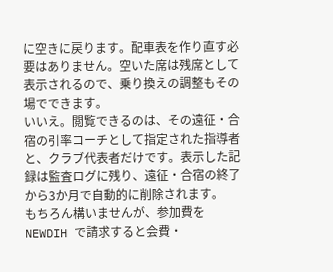に空きに戻ります。配車表を作り直す必要はありません。空いた席は残席として表示されるので、乗り換えの調整もその場でできます。
いいえ。閲覧できるのは、その遠征・合宿の引率コーチとして指定された指導者と、クラブ代表者だけです。表示した記録は監査ログに残り、遠征・合宿の終了から3か月で自動的に削除されます。
もちろん構いませんが、参加費を NEWDIH で請求すると会費・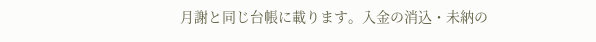月謝と同じ台帳に載ります。入金の消込・未納の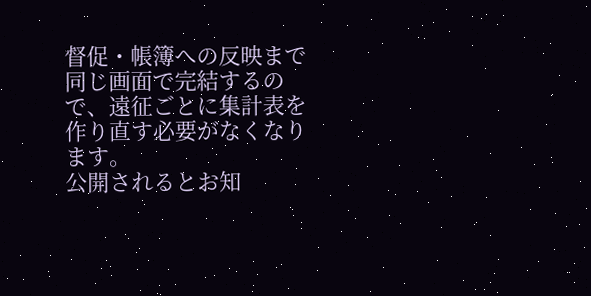督促・帳簿への反映まで同じ画面で完結するので、遠征ごとに集計表を作り直す必要がなくなります。
公開されるとお知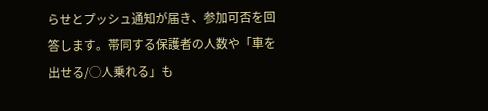らせとプッシュ通知が届き、参加可否を回答します。帯同する保護者の人数や「車を出せる/◯人乗れる」も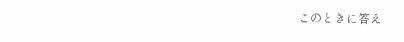このときに答え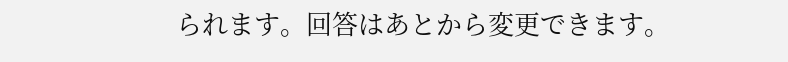られます。回答はあとから変更できます。